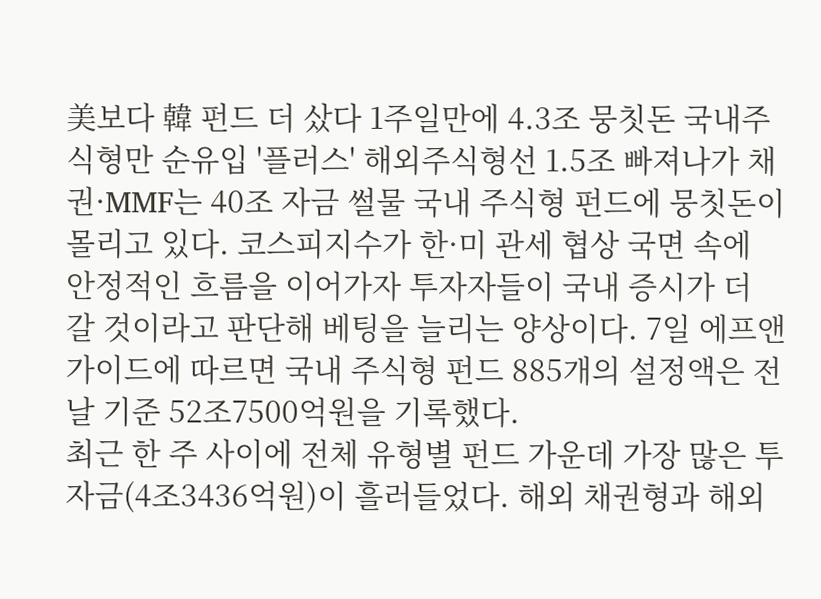美보다 韓 펀드 더 샀다 1주일만에 4.3조 뭉칫돈 국내주식형만 순유입 '플러스' 해외주식형선 1.5조 빠져나가 채권·MMF는 40조 자금 썰물 국내 주식형 펀드에 뭉칫돈이 몰리고 있다. 코스피지수가 한·미 관세 협상 국면 속에 안정적인 흐름을 이어가자 투자자들이 국내 증시가 더 갈 것이라고 판단해 베팅을 늘리는 양상이다. 7일 에프앤가이드에 따르면 국내 주식형 펀드 885개의 설정액은 전날 기준 52조7500억원을 기록했다.
최근 한 주 사이에 전체 유형별 펀드 가운데 가장 많은 투자금(4조3436억원)이 흘러들었다. 해외 채권형과 해외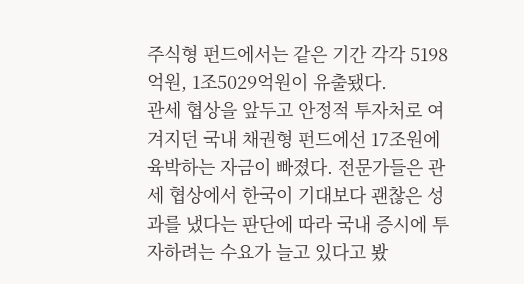주식형 펀드에서는 같은 기간 각각 5198억원, 1조5029억원이 유출됐다.
관세 협상을 앞두고 안정적 투자처로 여겨지던 국내 채권형 펀드에선 17조원에 육박하는 자금이 빠졌다. 전문가들은 관세 협상에서 한국이 기대보다 괜찮은 성과를 냈다는 판단에 따라 국내 증시에 투자하려는 수요가 늘고 있다고 봤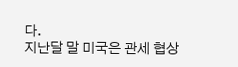다.
지난달 말 미국은 관세 협상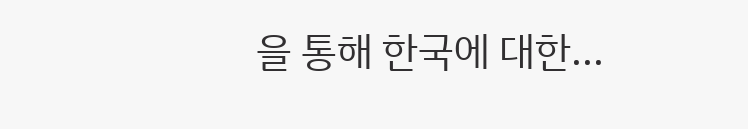을 통해 한국에 대한...